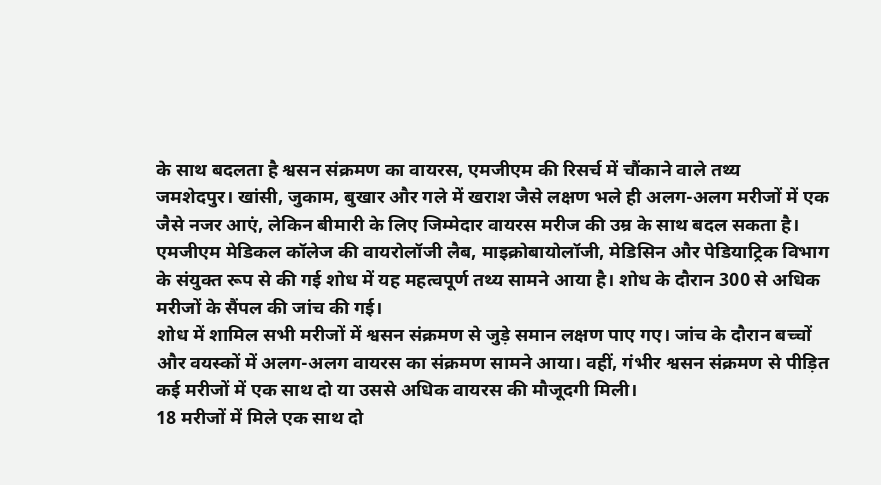के साथ बदलता है श्वसन संक्रमण का वायरस, एमजीएम की रिसर्च में चौंकाने वाले तथ्य
जमशेदपुर। खांसी, जुकाम, बुखार और गले में खराश जैसे लक्षण भले ही अलग-अलग मरीजों में एक जैसे नजर आएं, लेकिन बीमारी के लिए जिम्मेदार वायरस मरीज की उम्र के साथ बदल सकता है। एमजीएम मेडिकल कॉलेज की वायरोलॉजी लैब, माइक्रोबायोलॉजी, मेडिसिन और पेडियाट्रिक विभाग के संयुक्त रूप से की गई शोध में यह महत्वपूर्ण तथ्य सामने आया है। शोध के दौरान 300 से अधिक मरीजों के सैंपल की जांच की गई।
शोध में शामिल सभी मरीजों में श्वसन संक्रमण से जुड़े समान लक्षण पाए गए। जांच के दौरान बच्चों और वयस्कों में अलग-अलग वायरस का संक्रमण सामने आया। वहीं, गंभीर श्वसन संक्रमण से पीड़ित कई मरीजों में एक साथ दो या उससे अधिक वायरस की मौजूदगी मिली।
18 मरीजों में मिले एक साथ दो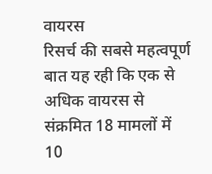वायरस
रिसर्च की सबसे महत्वपूर्ण बात यह रही कि एक से अधिक वायरस से संक्रमित 18 मामलों में 10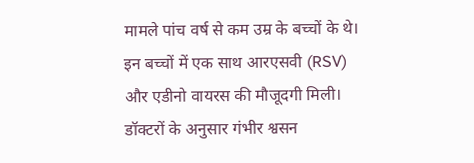मामले पांच वर्ष से कम उम्र के बच्चों के थे। इन बच्चों में एक साथ आरएसवी (RSV) और एडीनो वायरस की मौजूदगी मिली। डॉक्टरों के अनुसार गंभीर श्वसन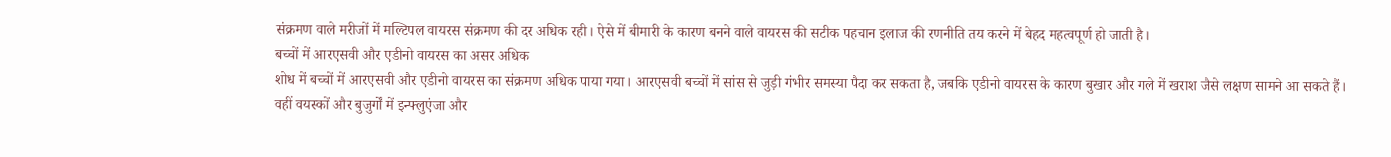संक्रमण वाले मरीजों में मल्टिपल वायरस संक्रमण की दर अधिक रही। ऐसे में बीमारी के कारण बनने वाले वायरस की सटीक पहचान इलाज की रणनीति तय करने में बेहद महत्वपूर्ण हो जाती है।
बच्चों में आरएसवी और एडीनो वायरस का असर अधिक
शोध में बच्चों में आरएसवी और एडीनो वायरस का संक्रमण अधिक पाया गया। आरएसवी बच्चों में सांस से जुड़ी गंभीर समस्या पैदा कर सकता है, जबकि एडीनो वायरस के कारण बुखार और गले में खराश जैसे लक्षण सामने आ सकते हैं।
वहीं वयस्कों और बुजुर्गों में इन्फ्लुएंजा और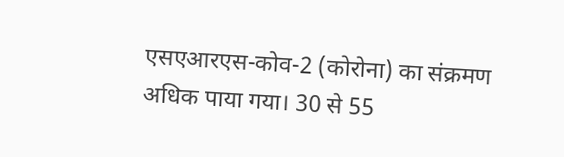एसएआरएस-कोव-2 (कोरोना) का संक्रमण अधिक पाया गया। 30 से 55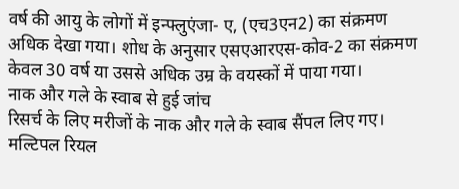वर्ष की आयु के लोगों में इन्फ्लुएंजा- ए, (एच3एन2) का संक्रमण अधिक देखा गया। शोध के अनुसार एसएआरएस-कोव-2 का संक्रमण केवल 30 वर्ष या उससे अधिक उम्र के वयस्कों में पाया गया।
नाक और गले के स्वाब से हुई जांच
रिसर्च के लिए मरीजों के नाक और गले के स्वाब सैंपल लिए गए। मल्टिपल रियल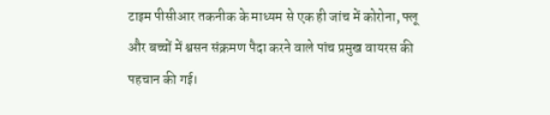टाइम पीसीआर तकनीक के माध्यम से एक ही जांच में कोरोना, फ्लू और बच्चों में श्वसन संक्रमण पैदा करने वाले पांच प्रमुख वायरस की पहचान की गई।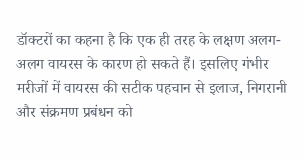डॉक्टरों का कहना है कि एक ही तरह के लक्षण अलग-अलग वायरस के कारण हो सकते हैं। इसलिए गंभीर मरीजों में वायरस की सटीक पहचान से इलाज, निगरानी और संक्रमण प्रबंधन को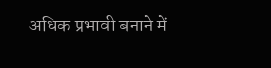अधिक प्रभावी बनाने में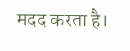मदद करता है।